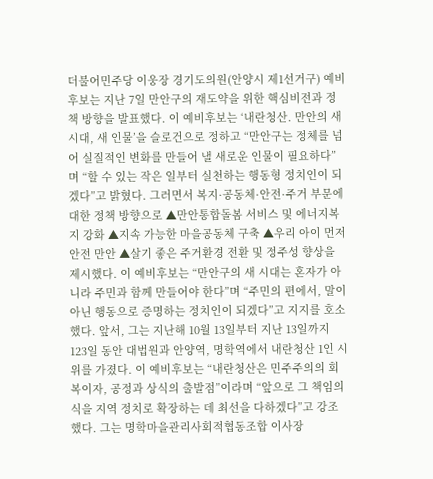더불어민주당 이웅장 경기도의원(안양시 제1선거구) 예비후보는 지난 7일 만안구의 재도약을 위한 핵심비전과 정책 방향을 발표했다. 이 예비후보는 ‘내란청산. 만안의 새 시대, 새 인물’을 슬로건으로 정하고 “만안구는 정체를 넘어 실질적인 변화를 만들어 낼 새로운 인물이 필요하다”며 “할 수 있는 작은 일부터 실천하는 행동형 정치인이 되겠다”고 밝혔다. 그러면서 복지·공동체·안전·주거 부문에 대한 정책 방향으로 ▲만안통합돌봄 서비스 및 에너지복지 강화 ▲지속 가능한 마을공동체 구축 ▲우리 아이 먼저 안전 만안 ▲살기 좋은 주거환경 전환 및 정주성 향상을 제시했다. 이 예비후보는 “만안구의 새 시대는 혼자가 아니라 주민과 함께 만들어야 한다”며 “주민의 편에서, 말이 아닌 행동으로 증명하는 정치인이 되겠다”고 지지를 호소했다. 앞서, 그는 지난해 10월 13일부터 지난 13일까지 123일 동안 대법원과 안양역, 명학역에서 내란청산 1인 시위를 가졌다. 이 예비후보는 “내란청산은 민주주의의 회복이자, 공정과 상식의 출발점”이라며 “앞으로 그 책임의식을 지역 정치로 확장하는 데 최선을 다하겠다”고 강조했다. 그는 명학마을관리사회적협동조합 이사장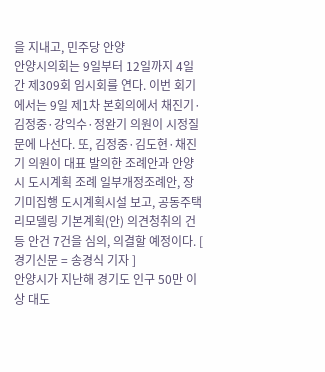을 지내고, 민주당 안양
안양시의회는 9일부터 12일까지 4일간 제309회 임시회를 연다. 이번 회기에서는 9일 제1차 본회의에서 채진기·김정중·강익수·정완기 의원이 시정질문에 나선다. 또, 김정중·김도현·채진기 의원이 대표 발의한 조례안과 안양시 도시계획 조례 일부개정조례안, 장기미집행 도시계획시설 보고, 공동주택 리모델링 기본계획(안) 의견청취의 건 등 안건 7건을 심의, 의결할 예정이다. [ 경기신문 = 송경식 기자 ]
안양시가 지난해 경기도 인구 50만 이상 대도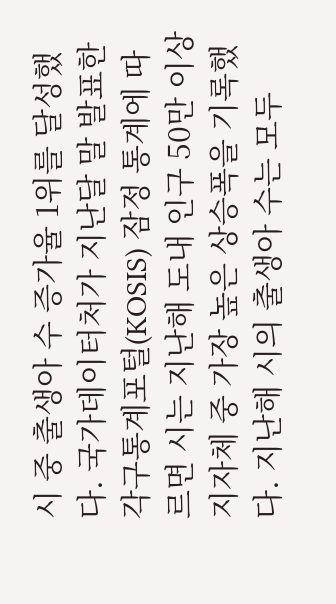시 중 출생아 수 증가율 1위를 달성했다. 국가데이터처가 지난달 말 발표한 각구통계포털(KOSIS) 잠정 통계에 따르면 시는 지난해 도내 인구 50만 이상 지자체 중 가장 높은 상승폭을 기록했다. 지난해 시의 출생아 수는 모두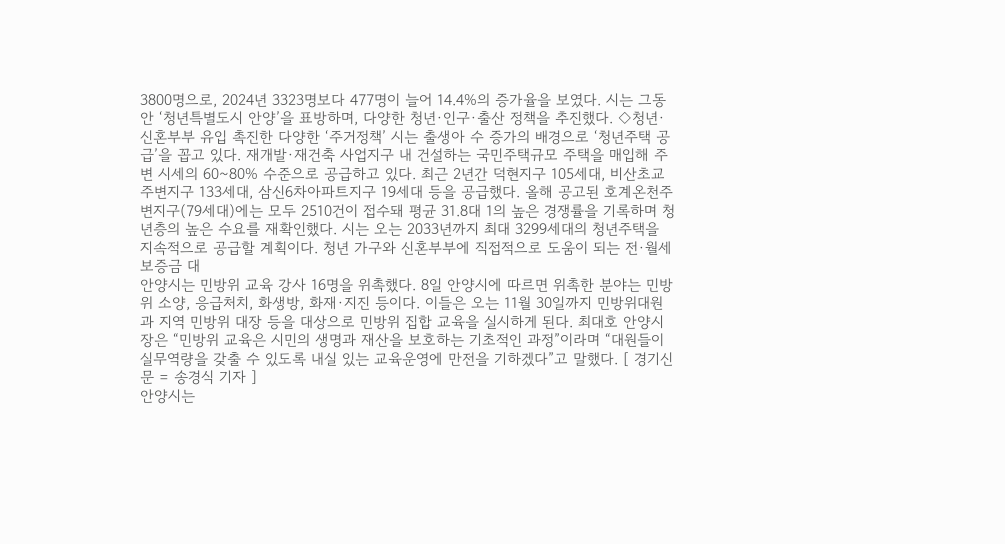3800명으로, 2024년 3323명보다 477명이 늘어 14.4%의 증가율을 보였다. 시는 그동안 ‘청년특별도시 안양’을 표방하며, 다양한 청년·인구·출산 정책을 추진했다. ◇청년·신혼부부 유입 촉진한 다양한 ‘주거정책’ 시는 출생아 수 증가의 배경으로 ‘청년주택 공급’을 꼽고 있다. 재개발·재건축 사업지구 내 건설하는 국민주택규모 주택을 매입해 주변 시세의 60~80% 수준으로 공급하고 있다. 최근 2년간 덕현지구 105세대, 비산초교주변지구 133세대, 삼신6차아파트지구 19세대 등을 공급했다. 올해 공고된 호계온천주변지구(79세대)에는 모두 2510건이 접수돼 평균 31.8대 1의 높은 경쟁률을 기록하며 청년층의 높은 수요를 재확인했다. 시는 오는 2033년까지 최대 3299세대의 청년주택을 지속적으로 공급할 계획이다. 청년 가구와 신혼부부에 직접적으로 도움이 되는 전·월세 보증금 대
안양시는 민방위 교육 강사 16명을 위촉했다. 8일 안양시에 따르면 위촉한 분야는 민방위 소양, 응급처치, 화생방, 화재·지진 등이다. 이들은 오는 11월 30일까지 민방위대원과 지역 민방위 대장 등을 대상으로 민방위 집합 교육을 실시하게 된다. 최대호 안양시장은 “민방위 교육은 시민의 생명과 재산을 보호하는 기초적인 과정”이라며 “대원들이 실무역량을 갖출 수 있도록 내실 있는 교육운영에 만전을 기하겠다”고 말했다. [ 경기신문 = 송경식 기자 ]
안양시는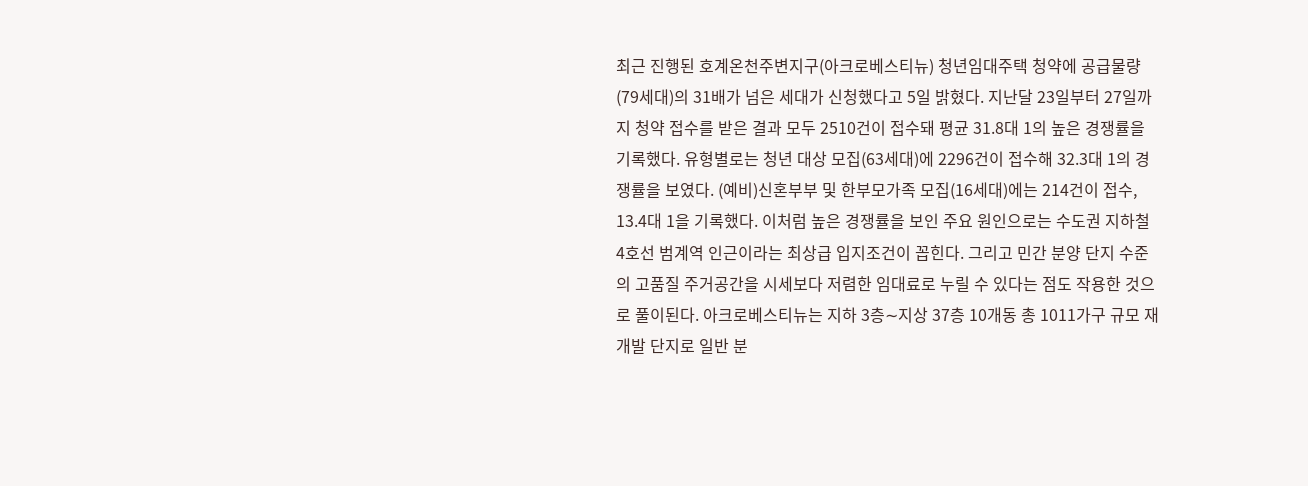최근 진행된 호계온천주변지구(아크로베스티뉴) 청년임대주택 청약에 공급물량(79세대)의 31배가 넘은 세대가 신청했다고 5일 밝혔다. 지난달 23일부터 27일까지 청약 접수를 받은 결과 모두 2510건이 접수돼 평균 31.8대 1의 높은 경쟁률을 기록했다. 유형별로는 청년 대상 모집(63세대)에 2296건이 접수해 32.3대 1의 경쟁률을 보였다. (예비)신혼부부 및 한부모가족 모집(16세대)에는 214건이 접수, 13.4대 1을 기록했다. 이처럼 높은 경쟁률을 보인 주요 원인으로는 수도권 지하철 4호선 범계역 인근이라는 최상급 입지조건이 꼽힌다. 그리고 민간 분양 단지 수준의 고품질 주거공간을 시세보다 저렴한 임대료로 누릴 수 있다는 점도 작용한 것으로 풀이된다. 아크로베스티뉴는 지하 3층∼지상 37층 10개동 총 1011가구 규모 재개발 단지로 일반 분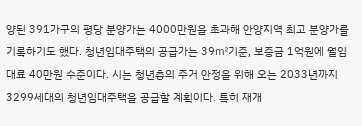양된 391가구의 평당 분양가는 4000만원을 초과해 안양지역 최고 분양가를 기록하기도 했다. 청년임대주택의 공급가는 39㎡기준, 보증금 1억원에 월임대료 40만원 수준이다. 시는 청년층의 주거 안정을 위해 오는 2033년까지 3299세대의 청년임대주택을 공급할 계획이다. 특히 재개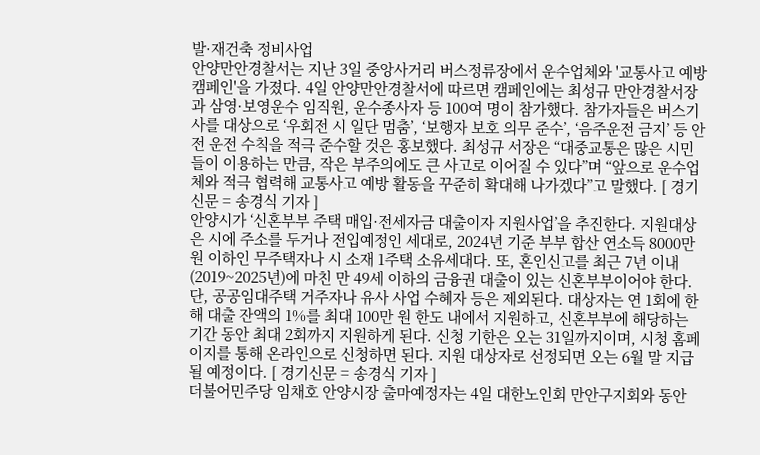발·재건축 정비사업
안양만안경찰서는 지난 3일 중앙사거리 버스정류장에서 운수업체와 '교통사고 예방 캠페인'을 가졌다. 4일 안양만안경찰서에 따르면 캠페인에는 최성규 만안경찰서장과 삼영·보영운수 임직원, 운수종사자 등 100여 명이 참가했다. 참가자들은 버스기사를 대상으로 ‘우회전 시 일단 멈춤’, ‘보행자 보호 의무 준수’, ‘음주운전 금지’ 등 안전 운전 수칙을 적극 준수할 것은 홍보했다. 최성규 서장은 “대중교통은 많은 시민들이 이용하는 만큼, 작은 부주의에도 큰 사고로 이어질 수 있다”며 “앞으로 운수업체와 적극 협력해 교통사고 예방 활동을 꾸준히 확대해 나가겠다”고 말했다. [ 경기신문 = 송경식 기자 ]
안양시가 ‘신혼부부 주택 매입·전세자금 대출이자 지원사업’을 추진한다. 지원대상은 시에 주소를 두거나 전입예정인 세대로, 2024년 기준 부부 합산 연소득 8000만 원 이하인 무주택자나 시 소재 1주택 소유세대다. 또, 혼인신고를 최근 7년 이내(2019~2025년)에 마친 만 49세 이하의 금융권 대출이 있는 신혼부부이어야 한다. 단, 공공임대주택 거주자나 유사 사업 수혜자 등은 제외된다. 대상자는 연 1회에 한해 대출 잔액의 1%를 최대 100만 원 한도 내에서 지원하고, 신혼부부에 해당하는 기간 동안 최대 2회까지 지원하게 된다. 신청 기한은 오는 31일까지이며, 시청 홈페이지를 통해 온라인으로 신청하면 된다. 지원 대상자로 선정되면 오는 6월 말 지급될 예정이다. [ 경기신문 = 송경식 기자 ]
더불어민주당 임채호 안양시장 출마예정자는 4일 대한노인회 만안구지회와 동안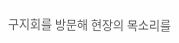구지회를 방문해 현장의 목소리를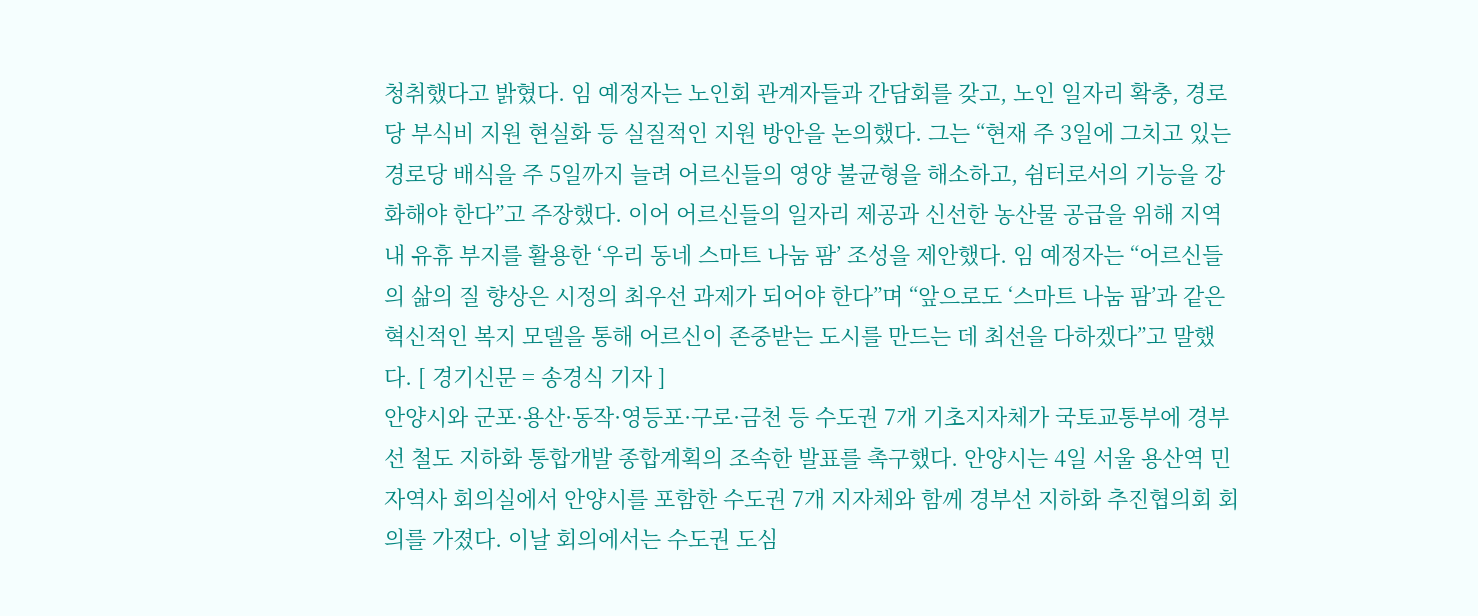청취했다고 밝혔다. 임 예정자는 노인회 관계자들과 간담회를 갖고, 노인 일자리 확충, 경로당 부식비 지원 현실화 등 실질적인 지원 방안을 논의했다. 그는 “현재 주 3일에 그치고 있는 경로당 배식을 주 5일까지 늘려 어르신들의 영양 불균형을 해소하고, 쉼터로서의 기능을 강화해야 한다”고 주장했다. 이어 어르신들의 일자리 제공과 신선한 농산물 공급을 위해 지역 내 유휴 부지를 활용한 ‘우리 동네 스마트 나눔 팜’ 조성을 제안했다. 임 예정자는 “어르신들의 삶의 질 향상은 시정의 최우선 과제가 되어야 한다”며 “앞으로도 ‘스마트 나눔 팜’과 같은 혁신적인 복지 모델을 통해 어르신이 존중받는 도시를 만드는 데 최선을 다하겠다”고 말했다. [ 경기신문 = 송경식 기자 ]
안양시와 군포·용산·동작·영등포·구로·금천 등 수도권 7개 기초지자체가 국토교통부에 경부선 철도 지하화 통합개발 종합계획의 조속한 발표를 촉구했다. 안양시는 4일 서울 용산역 민자역사 회의실에서 안양시를 포함한 수도권 7개 지자체와 함께 경부선 지하화 추진협의회 회의를 가졌다. 이날 회의에서는 수도권 도심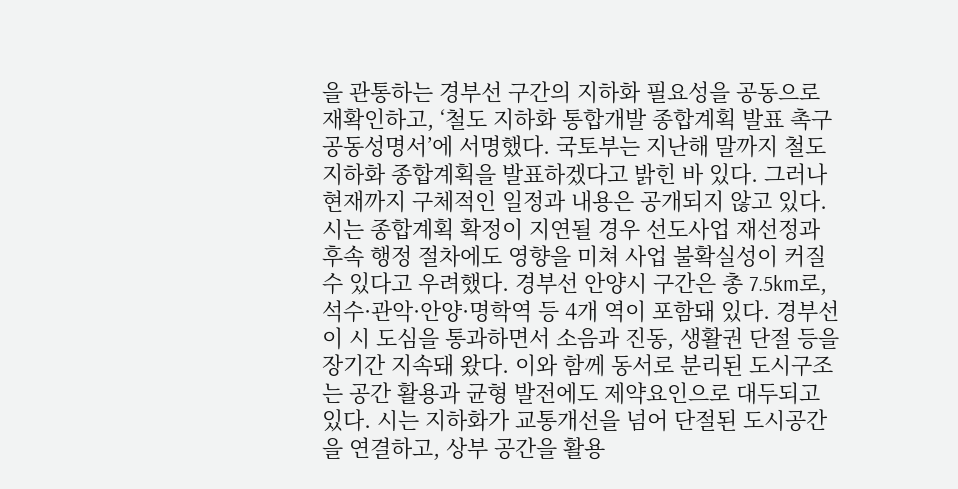을 관통하는 경부선 구간의 지하화 필요성을 공동으로 재확인하고, ‘철도 지하화 통합개발 종합계획 발표 촉구 공동성명서’에 서명했다. 국토부는 지난해 말까지 철도 지하화 종합계획을 발표하겠다고 밝힌 바 있다. 그러나 현재까지 구체적인 일정과 내용은 공개되지 않고 있다. 시는 종합계획 확정이 지연될 경우 선도사업 재선정과 후속 행정 절차에도 영향을 미쳐 사업 불확실성이 커질 수 있다고 우려했다. 경부선 안양시 구간은 총 7.5km로, 석수·관악·안양·명학역 등 4개 역이 포함돼 있다. 경부선이 시 도심을 통과하면서 소음과 진동, 생활권 단절 등을 장기간 지속돼 왔다. 이와 함께 동서로 분리된 도시구조는 공간 활용과 균형 발전에도 제약요인으로 대두되고 있다. 시는 지하화가 교통개선을 넘어 단절된 도시공간을 연결하고, 상부 공간을 활용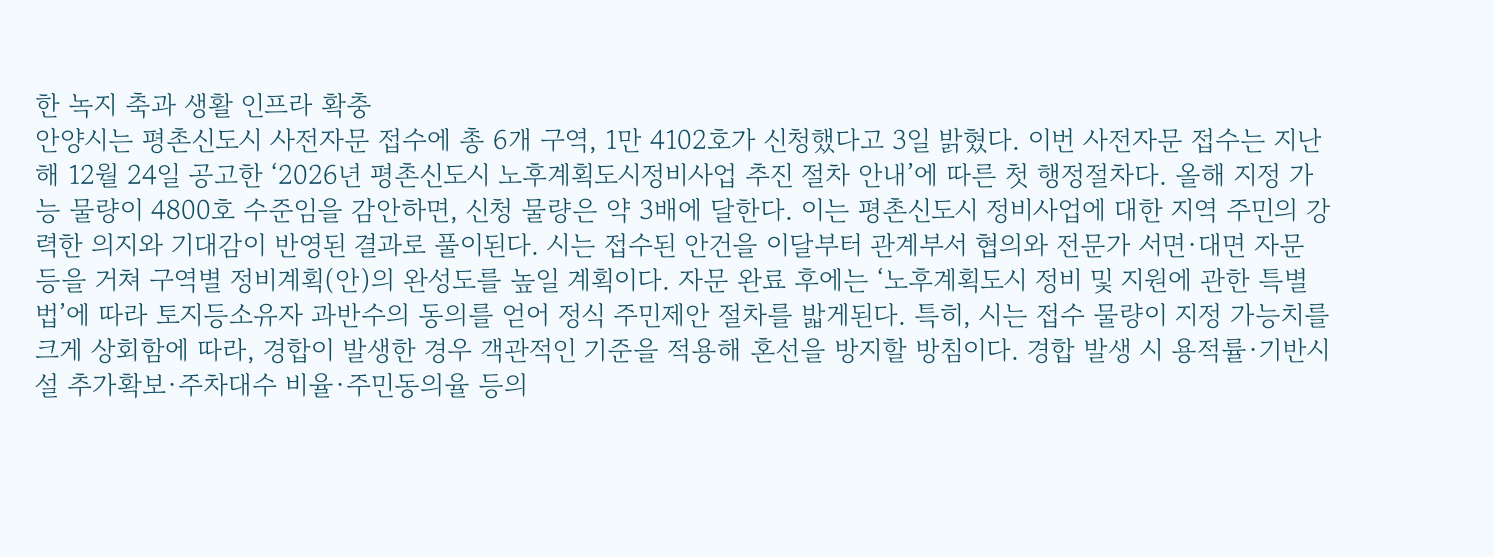한 녹지 축과 생활 인프라 확충
안양시는 평촌신도시 사전자문 접수에 총 6개 구역, 1만 4102호가 신청했다고 3일 밝혔다. 이번 사전자문 접수는 지난해 12월 24일 공고한 ‘2026년 평촌신도시 노후계획도시정비사업 추진 절차 안내’에 따른 첫 행정절차다. 올해 지정 가능 물량이 4800호 수준임을 감안하면, 신청 물량은 약 3배에 달한다. 이는 평촌신도시 정비사업에 대한 지역 주민의 강력한 의지와 기대감이 반영된 결과로 풀이된다. 시는 접수된 안건을 이달부터 관계부서 협의와 전문가 서면·대면 자문 등을 거쳐 구역별 정비계획(안)의 완성도를 높일 계획이다. 자문 완료 후에는 ‘노후계획도시 정비 및 지원에 관한 특별법’에 따라 토지등소유자 과반수의 동의를 얻어 정식 주민제안 절차를 밟게된다. 특히, 시는 접수 물량이 지정 가능치를 크게 상회함에 따라, 경합이 발생한 경우 객관적인 기준을 적용해 혼선을 방지할 방침이다. 경합 발생 시 용적률·기반시설 추가확보·주차대수 비율·주민동의율 등의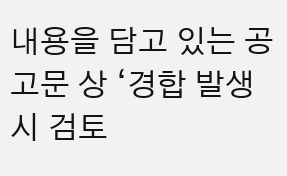내용을 담고 있는 공고문 상 ‘경합 발생 시 검토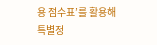용 점수표’를 활용해 특별정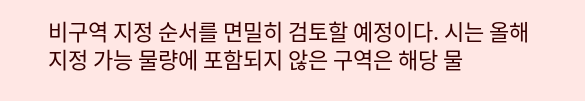비구역 지정 순서를 면밀히 검토할 예정이다. 시는 올해 지정 가능 물량에 포함되지 않은 구역은 해당 물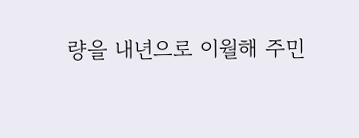량을 내년으로 이월해 주민